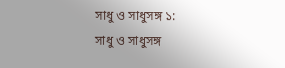সাধু ও সাধুসঙ্গ ১:
সাধু ও সাধুসঙ্গ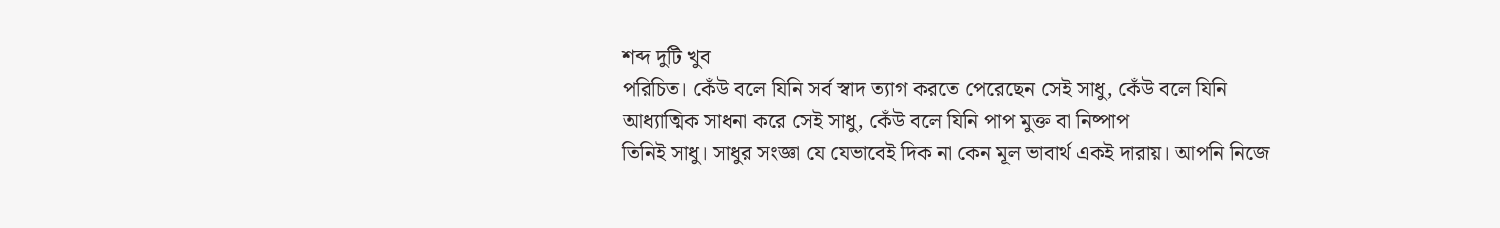শব্দ দুটি খুব
পরিচিত। কেঁউ বলে যিনি সর্ব স্বাদ ত্যাগ করতে পেরেছেন সেই সাধু, কেঁউ বলে যিনি
আধ্যাত্মিক সাধনা করে সেই সাধু, কেঁউ বলে যিনি পাপ মুক্ত বা নিষ্পাপ
তিনিই সাধু। সাধুর সংজ্ঞা যে যেভাবেই দিক না কেন মূল ভাবার্থ একই দারায়। আপনি নিজে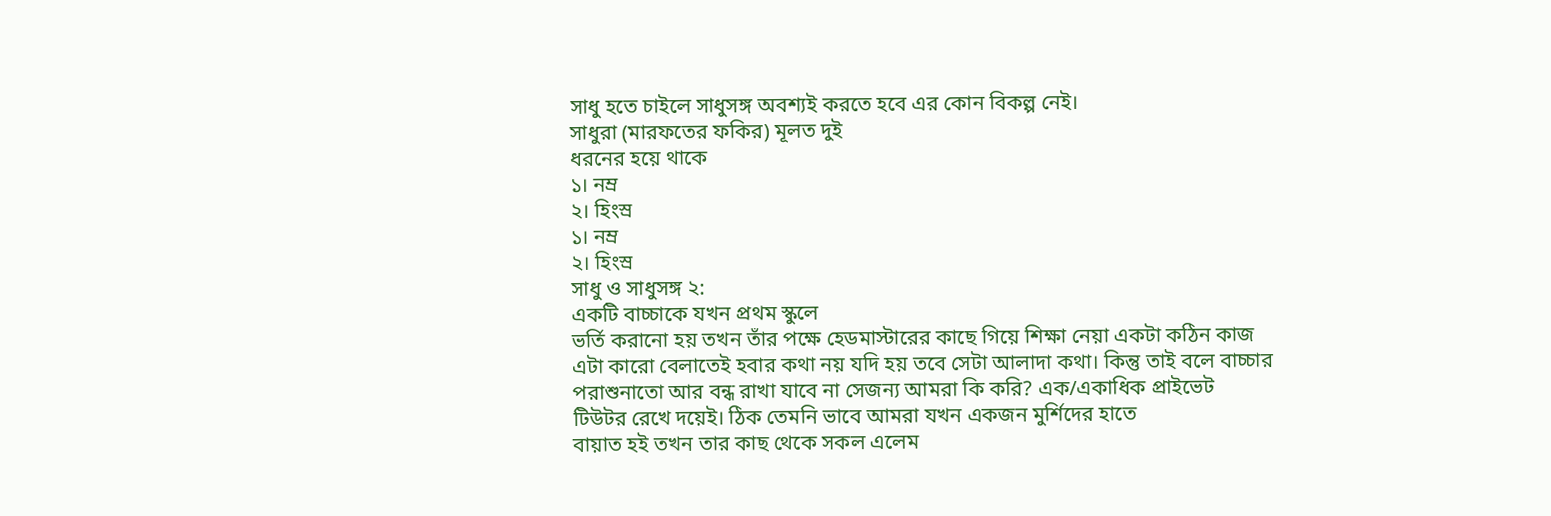সাধু হতে চাইলে সাধুসঙ্গ অবশ্যই করতে হবে এর কোন বিকল্প নেই।
সাধুরা (মারফতের ফকির) মূলত দুই
ধরনের হয়ে থাকে
১। নম্র
২। হিংস্র
১। নম্র
২। হিংস্র
সাধু ও সাধুসঙ্গ ২:
একটি বাচ্চাকে যখন প্রথম স্কুলে
ভর্তি করানো হয় তখন তাঁর পক্ষে হেডমাস্টারের কাছে গিয়ে শিক্ষা নেয়া একটা কঠিন কাজ
এটা কারো বেলাতেই হবার কথা নয় যদি হয় তবে সেটা আলাদা কথা। কিন্তু তাই বলে বাচ্চার
পরাশুনাতো আর বন্ধ রাখা যাবে না সেজন্য আমরা কি করি? এক/একাধিক প্রাইভেট
টিউটর রেখে দয়েই। ঠিক তেমনি ভাবে আমরা যখন একজন মুর্শিদের হাতে
বায়াত হই তখন তার কাছ থেকে সকল এলেম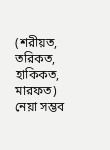(শরীয়ত, তরিকত, হাকিকত, মারফত) নেয়া সম্ভব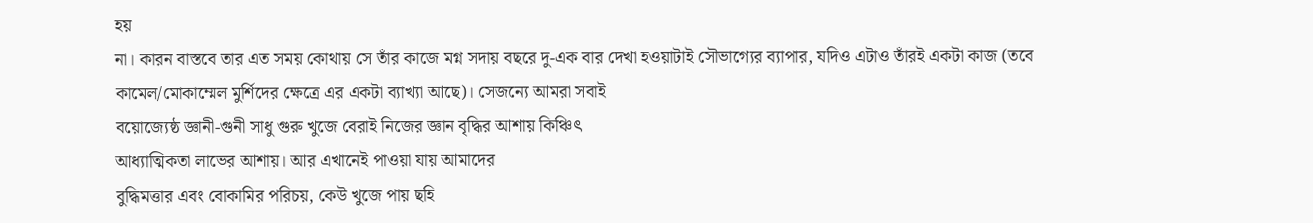হয়
না। কারন বাস্তবে তার এত সময় কোথায় সে তাঁর কাজে মগ্ন সদায় বছরে দু-এক বার দেখা হওয়াটাই সৌভাগ্যের ব্যাপার, যদিও এটাও তাঁরই একটা কাজ (তবে
কামেল/মোকাম্মেল মুর্শিদের ক্ষেত্রে এর একটা ব্যাখ্যা আছে)। সেজন্যে আমরা সবাই
বয়োজ্যেষ্ঠ জ্ঞানী-গুনী সাধু গুরু খুজে বেরাই নিজের জ্ঞান বৃদ্ধির আশায় কিঞ্চিৎ
আধ্যাত্মিকতা লাভের আশায়। আর এখানেই পাওয়া যায় আমাদের
বুদ্ধিমত্তার এবং বোকামির পরিচয়, কেউ খুজে পায় ছহি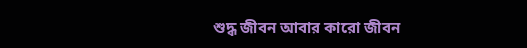শুদ্ধ জীবন আবার কারো জীবন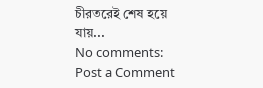চীরতরেই শেষ হয়ে
যায়...
No comments:
Post a Comment